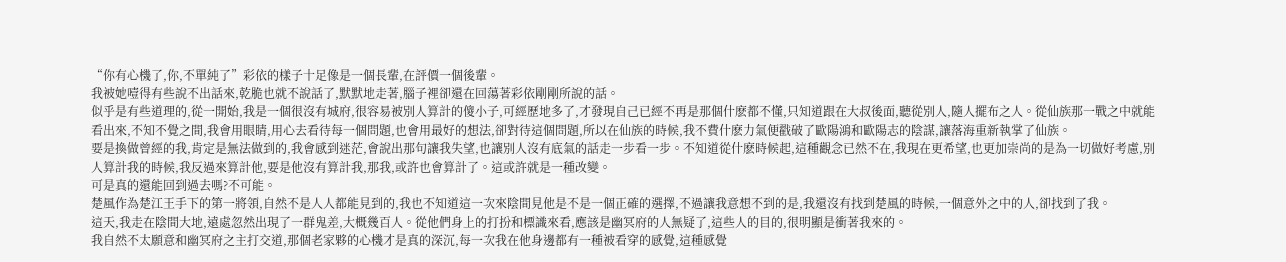“你有心機了,你,不單純了”彩依的樣子十足像是一個長輩,在評價一個後輩。
我被她噎得有些說不出話來,乾脆也就不說話了,默默地走著,腦子裡卻還在回蕩著彩依剛剛所說的話。
似乎是有些道理的,從一開始,我是一個很沒有城府,很容易被別人算計的傻小子,可經歷地多了,才發現自己已經不再是那個什麽都不懂,只知道跟在大叔後面,聽從別人,隨人擺布之人。從仙族那一戰之中就能看出來,不知不覺之間,我會用眼睛,用心去看待每一個問題,也會用最好的想法,卻對待這個問題,所以在仙族的時候,我不費什麽力氣便戳破了歐陽鴻和歐陽志的陰謀,讓落海重新執掌了仙族。
要是換做曾經的我,肯定是無法做到的,我會感到迷茫,會說出那句讓我失望,也讓別人沒有底氣的話走一步看一步。不知道從什麽時候起,這種觀念已然不在,我現在更希望,也更加崇尚的是為一切做好考慮,別人算計我的時候,我反過來算計他,要是他沒有算計我,那我,或許也會算計了。這或許就是一種改變。
可是真的還能回到過去嗎?不可能。
楚風作為楚江王手下的第一將領,自然不是人人都能見到的,我也不知道這一次來陰間見他是不是一個正確的選擇,不過讓我意想不到的是,我還沒有找到楚風的時候,一個意外之中的人,卻找到了我。
這天,我走在陰間大地,遠處忽然出現了一群鬼差,大概幾百人。從他們身上的打扮和標識來看,應該是幽冥府的人無疑了,這些人的目的,很明顯是衝著我來的。
我自然不太願意和幽冥府之主打交道,那個老家夥的心機才是真的深沉,每一次我在他身邊都有一種被看穿的感覺,這種感覺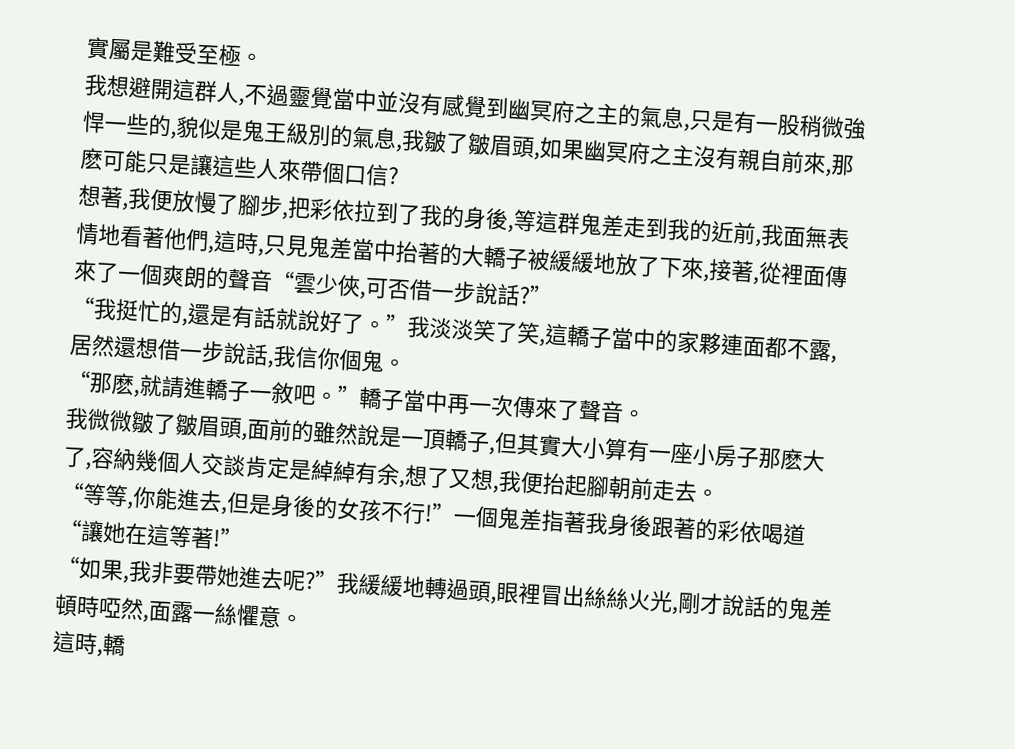實屬是難受至極。
我想避開這群人,不過靈覺當中並沒有感覺到幽冥府之主的氣息,只是有一股稍微強悍一些的,貌似是鬼王級別的氣息,我皺了皺眉頭,如果幽冥府之主沒有親自前來,那麽可能只是讓這些人來帶個口信?
想著,我便放慢了腳步,把彩依拉到了我的身後,等這群鬼差走到我的近前,我面無表情地看著他們,這時,只見鬼差當中抬著的大轎子被緩緩地放了下來,接著,從裡面傳來了一個爽朗的聲音“雲少俠,可否借一步說話?”
“我挺忙的,還是有話就說好了。”我淡淡笑了笑,這轎子當中的家夥連面都不露,居然還想借一步說話,我信你個鬼。
“那麽,就請進轎子一敘吧。”轎子當中再一次傳來了聲音。
我微微皺了皺眉頭,面前的雖然說是一頂轎子,但其實大小算有一座小房子那麽大了,容納幾個人交談肯定是綽綽有余,想了又想,我便抬起腳朝前走去。
“等等,你能進去,但是身後的女孩不行!”一個鬼差指著我身後跟著的彩依喝道“讓她在這等著!”
“如果,我非要帶她進去呢?”我緩緩地轉過頭,眼裡冒出絲絲火光,剛才說話的鬼差頓時啞然,面露一絲懼意。
這時,轎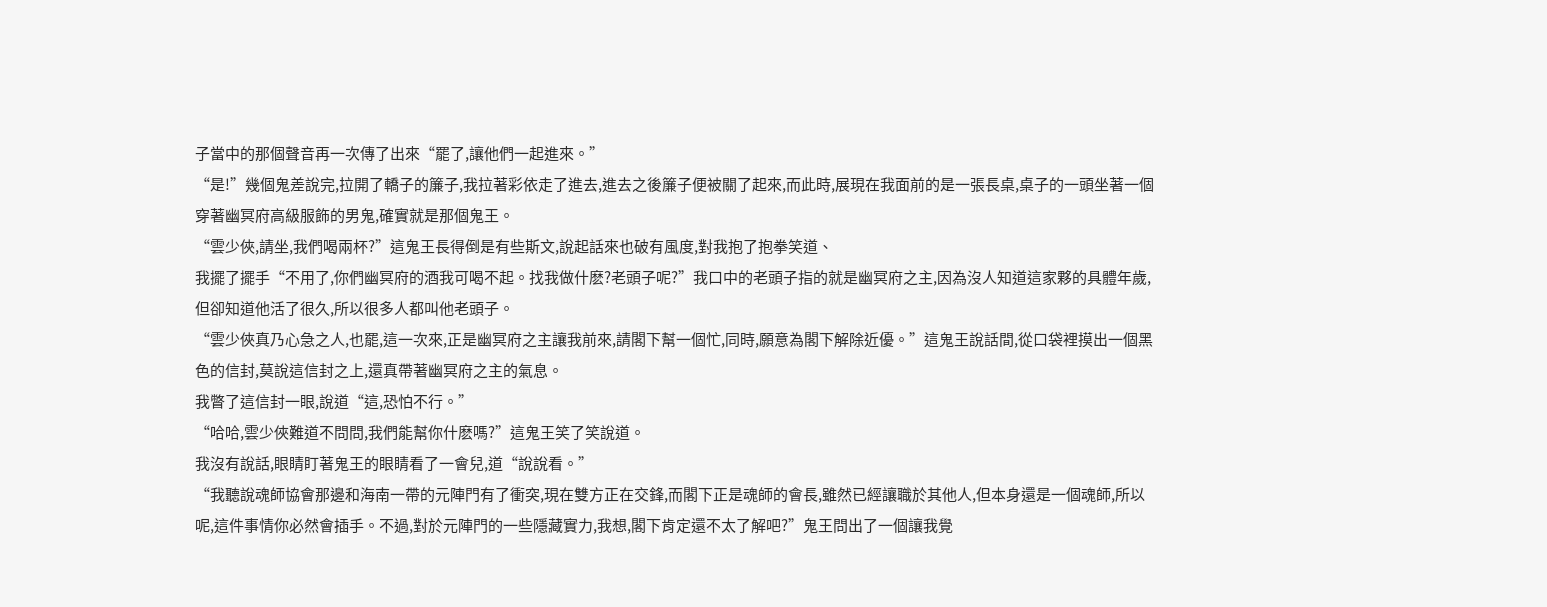子當中的那個聲音再一次傳了出來“罷了,讓他們一起進來。”
“是!”幾個鬼差說完,拉開了轎子的簾子,我拉著彩依走了進去,進去之後簾子便被關了起來,而此時,展現在我面前的是一張長桌,桌子的一頭坐著一個穿著幽冥府高級服飾的男鬼,確實就是那個鬼王。
“雲少俠,請坐,我們喝兩杯?”這鬼王長得倒是有些斯文,說起話來也破有風度,對我抱了抱拳笑道、
我擺了擺手“不用了,你們幽冥府的酒我可喝不起。找我做什麽?老頭子呢?”我口中的老頭子指的就是幽冥府之主,因為沒人知道這家夥的具體年歲,但卻知道他活了很久,所以很多人都叫他老頭子。
“雲少俠真乃心急之人,也罷,這一次來,正是幽冥府之主讓我前來,請閣下幫一個忙,同時,願意為閣下解除近優。”這鬼王說話間,從口袋裡摸出一個黑色的信封,莫說這信封之上,還真帶著幽冥府之主的氣息。
我瞥了這信封一眼,說道“這,恐怕不行。”
“哈哈,雲少俠難道不問問,我們能幫你什麽嗎?”這鬼王笑了笑說道。
我沒有說話,眼睛盯著鬼王的眼睛看了一會兒,道“說說看。”
“我聽說魂師協會那邊和海南一帶的元陣門有了衝突,現在雙方正在交鋒,而閣下正是魂師的會長,雖然已經讓職於其他人,但本身還是一個魂師,所以呢,這件事情你必然會插手。不過,對於元陣門的一些隱藏實力,我想,閣下肯定還不太了解吧?”鬼王問出了一個讓我覺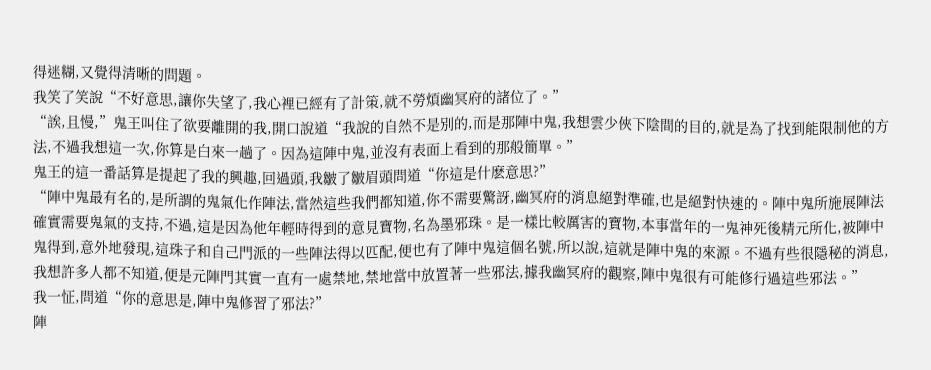得迷糊,又覺得清晰的問題。
我笑了笑說“不好意思,讓你失望了,我心裡已經有了計策,就不勞煩幽冥府的諸位了。”
“誒,且慢,”鬼王叫住了欲要離開的我,開口說道“我說的自然不是別的,而是那陣中鬼,我想雲少俠下陰間的目的,就是為了找到能限制他的方法,不過我想這一次,你算是白來一趟了。因為這陣中鬼,並沒有表面上看到的那般簡單。”
鬼王的這一番話算是提起了我的興趣,回過頭,我皺了皺眉頭問道“你這是什麽意思?”
“陣中鬼最有名的,是所謂的鬼氣化作陣法,當然這些我們都知道,你不需要驚訝,幽冥府的消息絕對準確,也是絕對快速的。陣中鬼所施展陣法確實需要鬼氣的支持,不過,這是因為他年輕時得到的意見寶物,名為墨邪珠。是一樣比較厲害的寶物,本事當年的一鬼神死後精元所化,被陣中鬼得到,意外地發現,這珠子和自己門派的一些陣法得以匹配,便也有了陣中鬼這個名號,所以說,這就是陣中鬼的來源。不過有些很隱秘的消息,我想許多人都不知道,便是元陣門其實一直有一處禁地,禁地當中放置著一些邪法,據我幽冥府的觀察,陣中鬼很有可能修行過這些邪法。”
我一怔,問道“你的意思是,陣中鬼修習了邪法?”
陣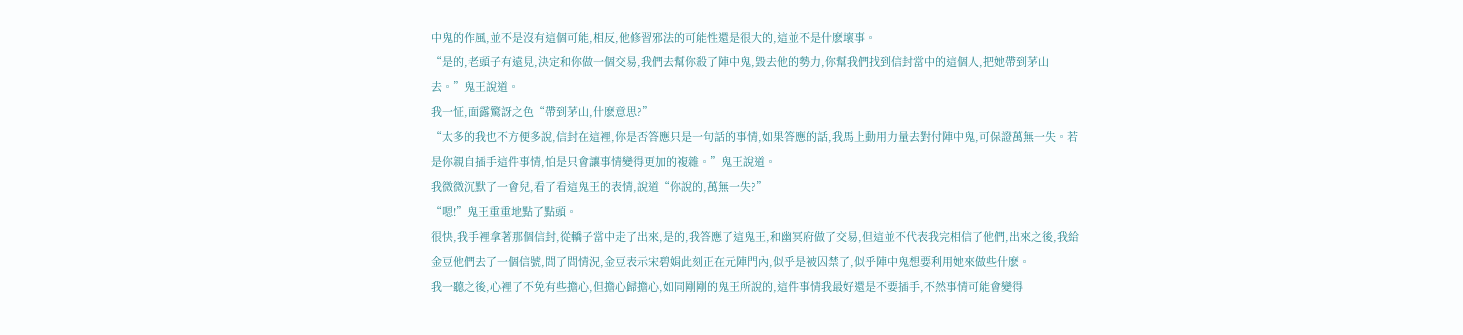中鬼的作風,並不是沒有這個可能,相反,他修習邪法的可能性還是很大的,這並不是什麽壞事。
“是的,老頭子有遠見,決定和你做一個交易,我們去幫你殺了陣中鬼,毀去他的勢力,你幫我們找到信封當中的這個人,把她帶到茅山去。”鬼王說道。
我一怔,面露驚訝之色“帶到茅山,什麽意思?”
“太多的我也不方便多說,信封在這裡,你是否答應只是一句話的事情,如果答應的話,我馬上動用力量去對付陣中鬼,可保證萬無一失。若是你親自插手這件事情,怕是只會讓事情變得更加的複雜。”鬼王說道。
我微微沉默了一會兒,看了看這鬼王的表情,說道“你說的,萬無一失?”
“嗯!”鬼王重重地點了點頭。
很快,我手裡拿著那個信封,從轎子當中走了出來,是的,我答應了這鬼王,和幽冥府做了交易,但這並不代表我完相信了他們,出來之後,我給金豆他們去了一個信號,問了問情況,金豆表示宋碧娟此刻正在元陣門內,似乎是被囚禁了,似乎陣中鬼想要利用她來做些什麽。
我一聽之後,心裡了不免有些擔心,但擔心歸擔心,如同剛剛的鬼王所說的,這件事情我最好還是不要插手,不然事情可能會變得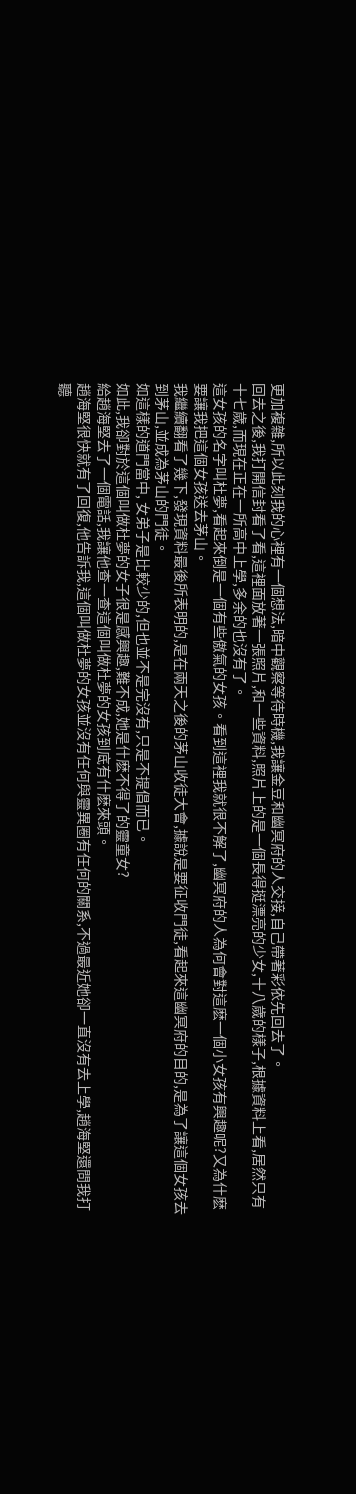更加複雜,所以此刻我的心裡有一個想法,暗中觀察等待時機,我讓金豆和幽冥府的人交接,自己帶著彩依先回去了。
回去之後,我打開信封看了看,這裡面放著一張照片,和一些資料,照片上的是一個長得挺漂亮的少女,十八歲的樣子,根據資料上看,居然只有十七歲,而現在正在一所高中上學,多余的也沒有了。
這女孩的名字叫杜夢,看起來倒是一個有些傲氣的女孩。看到這裡我就很不解了,幽冥府的人為何會對這麽一個小女孩有興趣呢?又為什麽要讓我把這個女孩送去茅山。
我繼續翻看了幾下,發現資料最後所表明的,是在兩天之後的茅山收徒大會,據說是要征收門徒,看起來這幽冥府的目的,是為了讓這個女孩去到茅山,並成為茅山的門徒。
如這樣的道門當中, 女弟子是比較少的,但也並不是完沒有,只是不提倡而已。
如此,我卻對於這個叫做杜夢的女子很是感興趣,難不成,她是什麽不得了的靈童女?
給趙海堅去了一個電話,我讓他查一查這個叫做杜夢的女孩到底有什麽來頭。
趙海堅很快就有了回復,他告訴我,這個叫做杜夢的女孩並沒有任何與靈異圈有任何的關系,不過最近她卻一直沒有去上學,趙海堅還問我打聽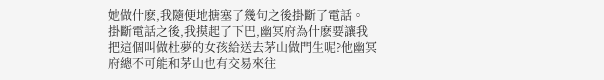她做什麽,我隨便地搪塞了幾句之後掛斷了電話。
掛斷電話之後,我摸起了下巴,幽冥府為什麽要讓我把這個叫做杜夢的女孩給送去茅山做門生呢?他幽冥府總不可能和茅山也有交易來往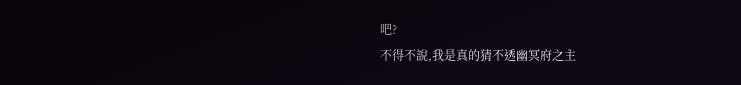吧?
不得不說,我是真的猜不透幽冥府之主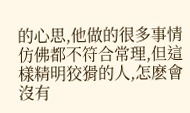的心思,他做的很多事情仿佛都不符合常理,但這樣精明狡猾的人,怎麽會沒有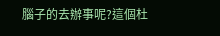腦子的去辦事呢?這個杜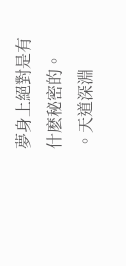夢身上絕對是有什麽秘密的。
。天道深淵